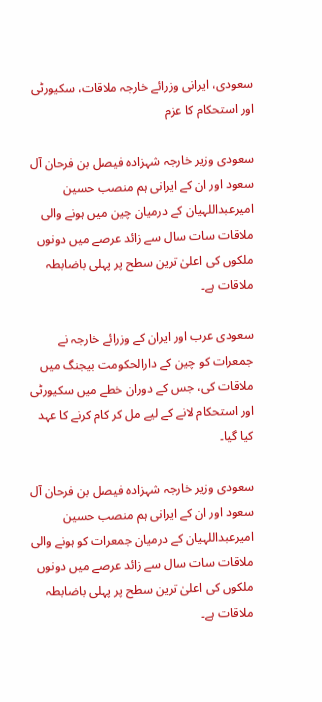سعودی، ایرانی وزرائے خارجہ ملاقات، سکیورٹی اور استحکام کا عزم

سعودی وزیر خارجہ شہزادہ فیصل بن فرحان آل سعود اور ان کے ایرانی ہم منصب حسین امیرعبداللہیان کے درمیان چین میں ہونے والی ملاقات سات سال سے زائد عرصے میں دونوں ملکوں کی اعلیٰ ترین سطح پر پہلی باضابطہ ملاقات ہے۔

سعودی عرب اور ایران کے وزرائے خارجہ نے جمعرات کو چین کے دارالحکومت بیجنگ میں ملاقات کی، جس کے دوران خطے میں سکیورٹی اور استحکام لانے کے لیے مل کر کام کرنے کا عہد کیا گیا۔

سعودی وزیر خارجہ شہزادہ فیصل بن فرحان آل سعود اور ان کے ایرانی ہم منصب حسین امیرعبداللہیان کے درمیان جمعرات کو ہونے والی ملاقات سات سال سے زائد عرصے میں دونوں ملکوں کی اعلیٰ ترین سطح پر پہلی باضابطہ ملاقات ہے۔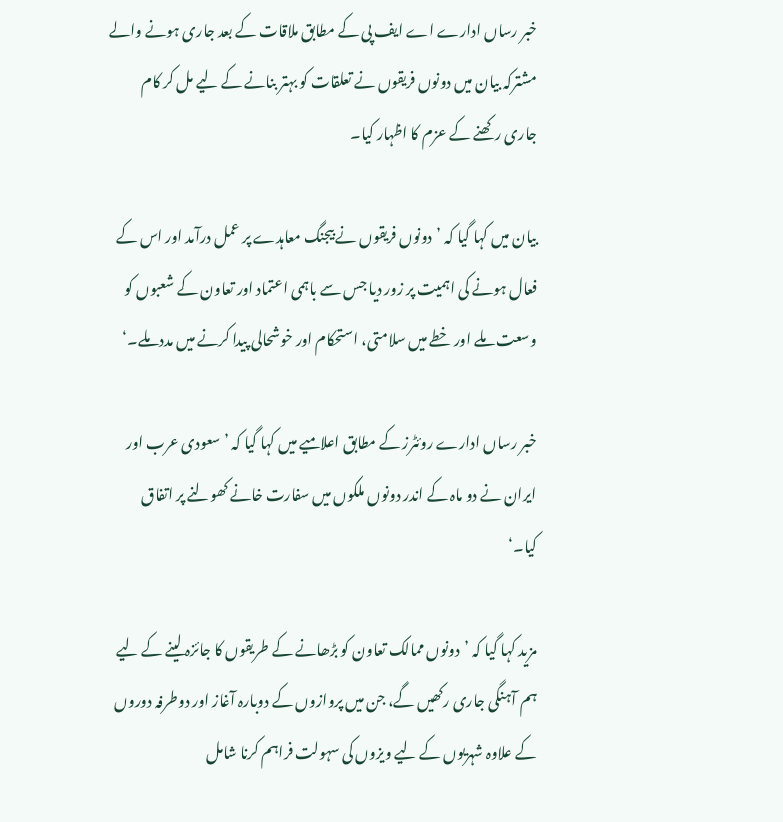خبر رساں ادارے اے ایف پی کے مطابق ملاقات کے بعد جاری ہونے والے مشترکہ بیان میں دونوں فریقوں نے تعلقات کو بہتر بنانے کے لیے مل کر کام جاری رکھنے کے عزم کا اظہار کیا۔

بیان میں کہا گیا کہ ’دونوں فریقوں نے بیجنگ معاہدے پر عمل درآمد اور اس کے فعال ہونے کی اہمیت پر زور دیا جس سے باہمی اعتماد اور تعاون کے شعبوں کو وسعت ملے اور خطے میں سلامتی، استحکام اور خوشحالی پیدا کرنے میں مدد ملے۔‘

خبر رساں ادارے روئٹرز کے مطابق اعلامیے میں کہا گیا کہ ’سعودی عرب اور ایران نے دو ماہ کے اندر دونوں ملکوں میں سفارت خانے کھولنے پر اتفاق کیا۔‘

مزید کہا گیا کہ ’دونوں ممالک تعاون کو بڑھانے کے طریقوں کا جائزہ لینے کے لیے ہم آہنگی جاری رکھیں گے، جن میں پروازوں کے دوبارہ آغاز اور دوطرفہ دوروں کے علاوہ شہریوں کے لیے ویزوں کی سہولت فراہم کرنا شامل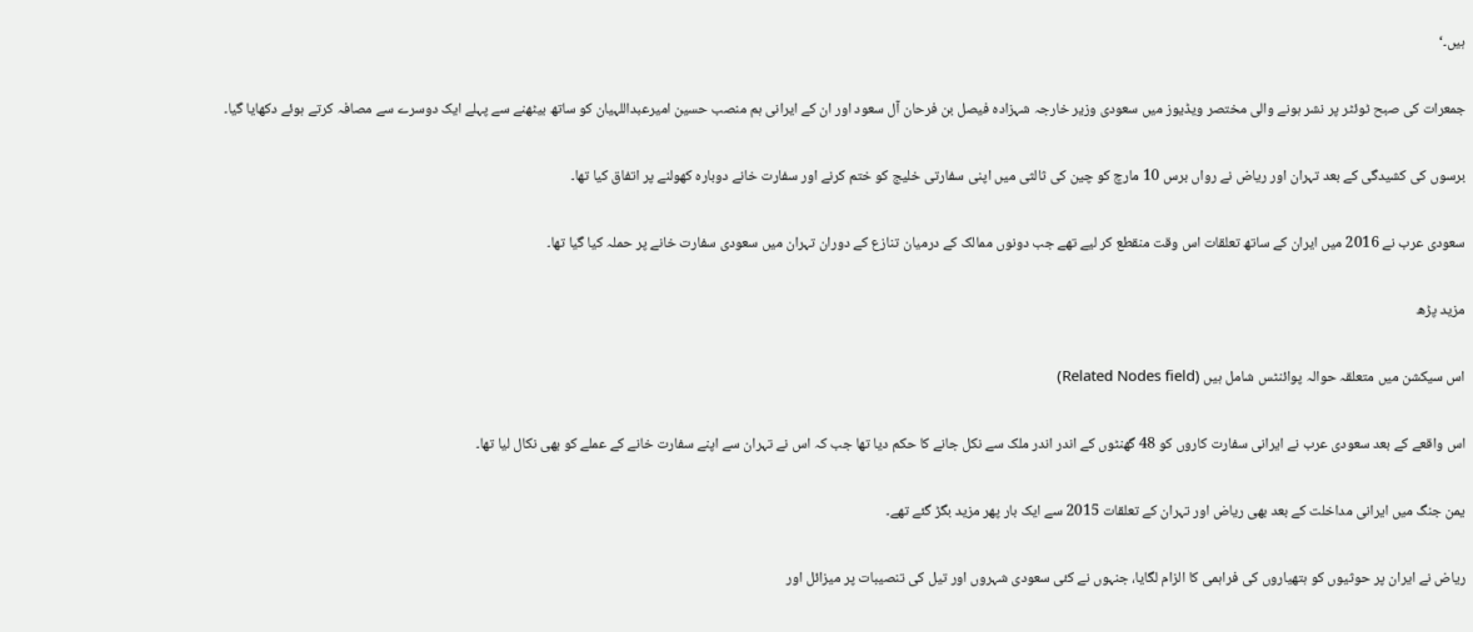ہیں۔‘

جمعرات کی صبح ٹوئٹر پر نشر ہونے والی مختصر ویڈیوز میں سعودی وزیر خارجہ شہزادہ فیصل بن فرحان آل سعود اور ان کے ایرانی ہم منصب حسین امیرعبداللہیان کو ساتھ بیٹھنے سے پہلے ایک دوسرے سے مصافہ کرتے ہوئے دکھایا گیا۔

برسوں کی کشیدگی کے بعد تہران اور ریاض نے رواں برس 10 مارچ کو چین کی ثالثی میں اپنی سفارتی خلیج کو ختم کرنے اور سفارت خانے دوبارہ کھولنے پر اتفاق کیا تھا۔

سعودی عرب نے 2016 میں ایران کے ساتھ تعلقات اس وقت منقطع کر لیے تھے جب دونوں ممالک کے درمیان تنازع کے دوران تہران میں سعودی سفارت خانے پر حملہ کیا گیا تھا۔

مزید پڑھ

اس سیکشن میں متعلقہ حوالہ پوائنٹس شامل ہیں (Related Nodes field)

اس واقعے کے بعد سعودی عرب نے ایرانی سفارت کاروں کو 48 گھنٹوں کے اندر اندر ملک سے نکل جانے کا حکم دیا تھا جب کہ اس نے تہران سے اپنے سفارت خانے کے عملے کو بھی نکال لیا تھا۔

یمن جنگ میں ایرانی مداخلت کے بعد بھی ریاض اور تہران کے تعلقات 2015 سے ایک بار پھر مزید بگڑ گئے تھے۔

ریاض نے ایران پر حوثیوں کو ہتھیاروں کی فراہمی کا الزام لگایا، جنہوں نے کئی سعودی شہروں اور تیل کی تنصیبات پر میزائل اور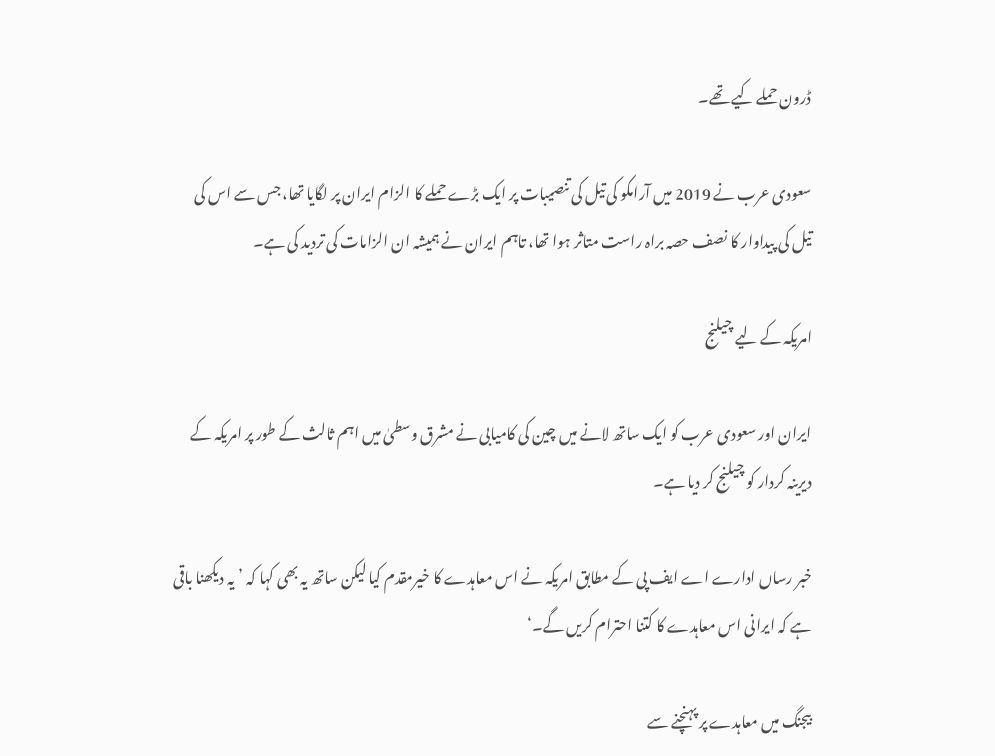ڈرون حملے کیے تھے۔

سعودی عرب نے 2019 میں آرامکو کی تیل کی تنصیبات پر ایک بڑے حملے کا الزام ایران پر لگایا تھا، جس سے اس کی تیل کی پیداوار کا نصف حصہ براہ راست متاثر ہوا تھا، تاہم ایران نے ہمیشہ ان الزامات کی تردید کی ہے۔

امریکہ کے لیے چیلنج

ایران اور سعودی عرب کو ایک ساتھ لانے میں چین کی کامیابی نے مشرق وسطیٰ میں اہم ثالث کے طور پر امریکہ کے دیرینہ کردار کو چیلنج کر دیا ہے۔

خبر رساں ادارے اے ایف پی کے مطابق امریکہ نے اس معاہدے کا خیرمقدم کیا لیکن ساتھ یہ بھی کہا کہ ’یہ دیکھنا باقی ہے کہ ایرانی اس معاہدے کا کتنا احترام کریں گے۔‘

بیجنگ میں معاہدے پر پہنچنے سے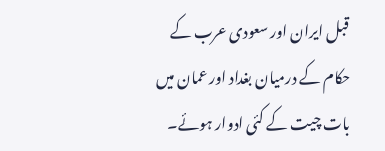قبل ایران اور سعودی عرب کے حکام کے درمیان بغداد اور عمان میں بات چیت کے کئی ادوار ہوئے۔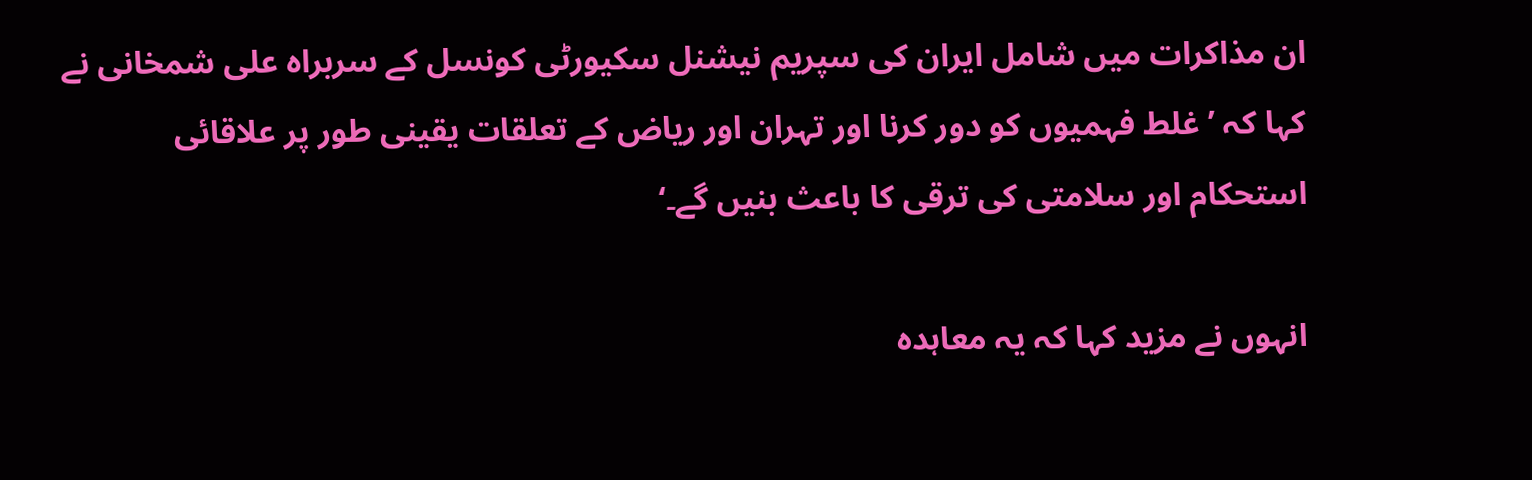ان مذاکرات میں شامل ایران کی سپریم نیشنل سکیورٹی کونسل کے سربراہ علی شمخانی نے کہا کہ ’غلط فہمیوں کو دور کرنا اور تہران اور ریاض کے تعلقات یقینی طور پر علاقائی استحکام اور سلامتی کی ترقی کا باعث بنیں گے۔‘

انہوں نے مزید کہا کہ یہ معاہدہ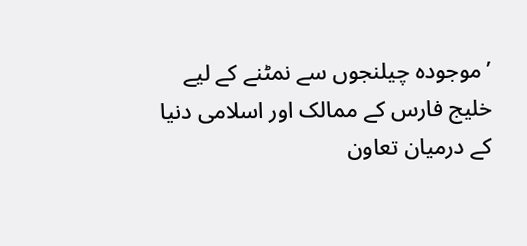’موجودہ چیلنجوں سے نمٹنے کے لیے خلیج فارس کے ممالک اور اسلامی دنیا کے درمیان تعاون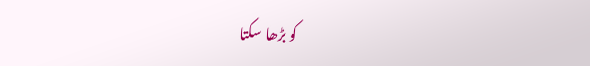کو بڑھا سکتا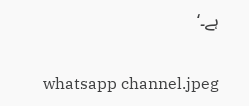ہے۔‘

whatsapp channel.jpeg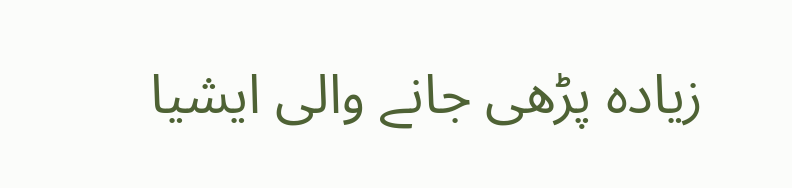زیادہ پڑھی جانے والی ایشیا